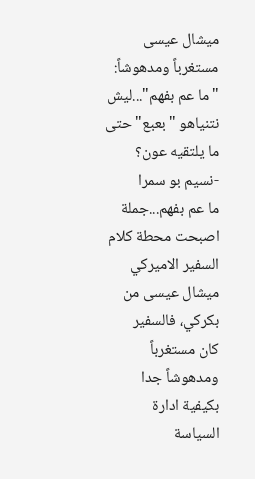ميشال عيسى مستغرباً ومدهوشاً: "ما عم بفهم"...ليش نتنياهو "بعبع" حتى ما يلتقيه عون؟ -نسيم بو سمرا
ما عم بفهم...جملة اصبحت محطة كلام السفير الاميركي ميشال عيسى من بكركي، فالسفير
كان مستغرباً ومدهوشاً جدا بكيفية ادارة السياسة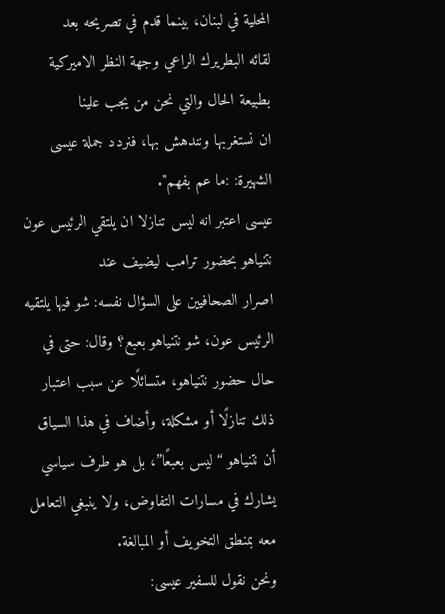المحلية في لبنان، بينما قدم في تصريحه بعد
لقائه البطريرك الراعي وجهة النظر الاميركية بطبيعة الحال والتي نحن من يجب علينا
ان نستغربها ونندهش بها، فنردد جملة عيسى الشهيرة: :ما عم بفهم".
عيسى اعتبر انه ليس تنازلا ان يلتقي الرئيس عون نتنياهو بحضور ترامب ليضيف عند
اصرار الصحافيين على السؤال نفسه: شو فيها يلتقيه الرئيس عون، شو نتنياهو بعبع؟ وقال: حتى في حال حضور نتنياهو، متسائلًا عن سبب اعتبار ذلك تنازلًا أو مشكلة، وأضاف في هذا السياق أن نتنياهو “ليس بعبعًا”، بل هو طرف سياسي يشارك في مسارات التفاوض، ولا ينبغي التعامل معه بمنطق التخويف أو المبالغة.
ونحن نقول للسفير عيسى: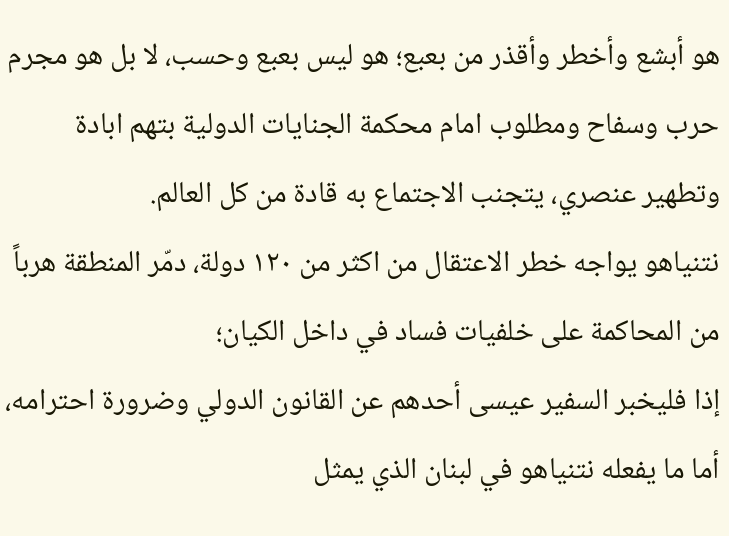هو أبشع وأخطر وأقذر من بعبع؛ هو ليس بعبع وحسب، لا بل هو مجرم حرب وسفاح ومطلوب امام محكمة الجنايات الدولية بتهم ابادة وتطهير عنصري، يتجنب الاجتماع به قادة من كل العالم.
نتنياهو يواجه خطر الاعتقال من اكثر من ١٢٠ دولة، دمّر المنطقة هرباً من المحاكمة على خلفيات فساد في داخل الكيان؛
إذا فليخبر السفير عيسى أحدهم عن القانون الدولي وضرورة احترامه، أما ما يفعله نتنياهو في لبنان الذي يمثل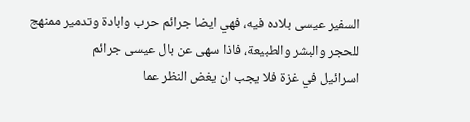السفير عيسى بلاده فيه، فهي ايضا جرائم حرب وابادة وتدمير ممنهج للحجر والبشر والطبيعة، فاذا سهى عن بال عيسى جرائم
اسرائيل في غزة فلا يجب ان يغض النظر عما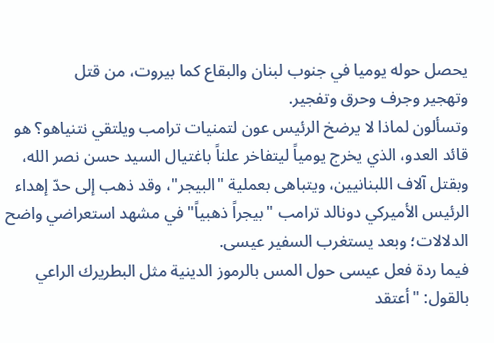يحصل حوله يوميا في جنوب لبنان والبقاع كما بيروت، من قتل
وتهجير وجرف وحرق وتفجير.
وتسألون لماذا لا يرضخ الرئيس عون لتمنيات ترامب ويلتقي نتنياهو؟ هو قائد العدو، الذي يخرج يومياً ليتفاخر علناً باغتيال السيد حسن نصر الله، وبقتل آلاف اللبنانيين، ويتباهى بعملية "البيجر"، وقد ذهب إلى حدّ إهداء الرئيس الأميركي دونالد ترامب "بيجراً ذهبياً" في مشهد استعراضي واضح الدلالات؛ وبعد يستغرب السفير عيسى.
فيما ردة فعل عيسى حول المس بالرموز الدينية مثل البطريرك الراعي بالقول: "أعتقد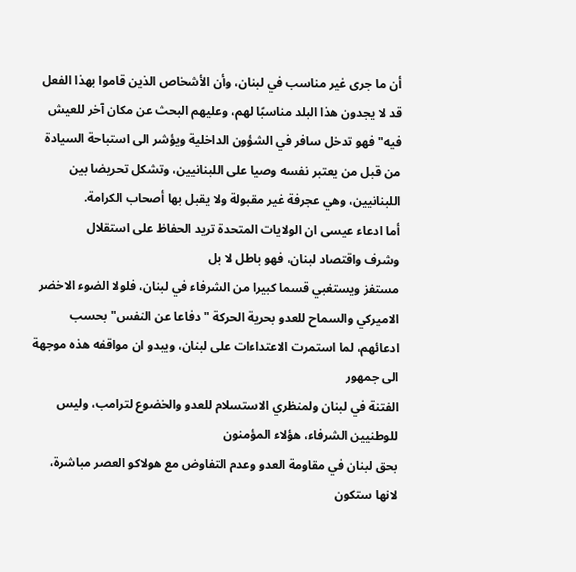أن ما جرى غير مناسب في لبنان، وأن الأشخاص الذين قاموا بهذا الفعل قد لا يجدون هذا البلد مناسبًا لهم، وعليهم البحث عن مكان آخر للعيش فيه" فهو تدخل سافر في الشؤون الداخلية ويؤشر الى استباحة السيادة من قبل من يعتبر نفسه وصيا على اللبنانيين، وتشكل تحريضا بين اللبنانيين، وهي عجرفة غير مقبولة ولا يقبل بها أصحاب الكرامة.
أما ادعاء عيسى ان الولايات المتحدة تريد الحفاظ على استقلال
وشرف واقتصاد لبنان، فهو باطل لا بل
مستفز ويستغبي قسما كبيرا من الشرفاء في لبنان، فلولا الضوء الاخضر الاميركي والسماح للعدو بحرية الحركة "دفاعا عن النفس" بحسب ادعائهم، لما استمرت الاعتداءات على لبنان، ويبدو ان مواقفه هذه موجهة الى جمهور
الفتنة في لبنان ولمنظري الاستسلام للعدو والخضوع لترامب، وليس للوطنيين الشرفاء، هؤلاء المؤمنون
بحق لبنان في مقاومة العدو وعدم التفاوض مع هولاكو العصر مباشرة، لانها ستكون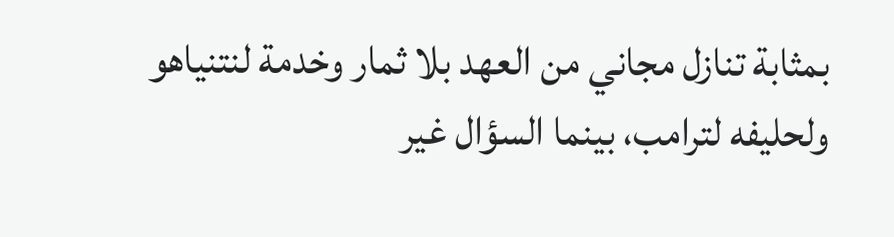بمثابة تنازل مجاني من العهد بلا ثمار وخدمة لنتنياهو ولحليفه لترامب، بينما السؤال غير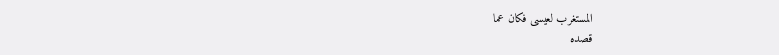المستغرب لعيسى فكان عما
قصده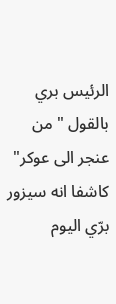الرئيس بري بالقول " من عنجر الى عوكر"
كاشفا انه سيزور برّي اليوم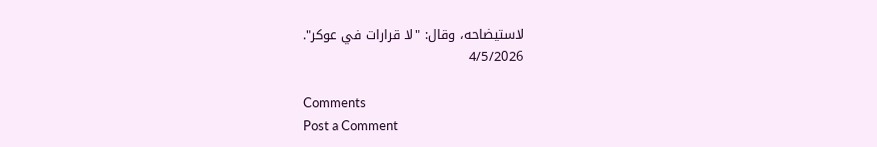لاستيضاحه، وقال: "لا قرارات في عوكر".
4/5/2026

Comments
Post a Comment